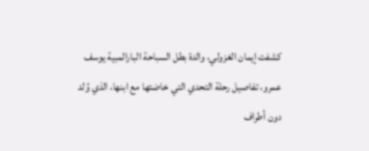كشفت إيمان الغزولي، والدة بطل السباحة البارالمبية يوسف عمرو، تفاصيل رحلة التحدي التي خاضتها مع ابنها، الذي وُلد دون أطراف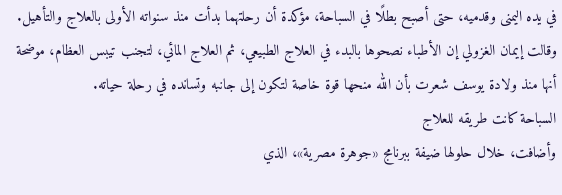في يده اليمنى وقدميه، حتى أصبح بطلًا في السباحة، مؤكدة أن رحلتهما بدأت منذ سنواته الأولى بالعلاج والتأهيل.
وقالت إيمان الغزولي إن الأطباء نصحوها بالبدء في العلاج الطبيعي، ثم العلاج المائي، لتجنب تيبس العظام، موضحة أنها منذ ولادة يوسف شعرت بأن الله منحها قوة خاصة لتكون إلى جانبه وتسانده في رحلة حياته.
السباحة كانت طريقه للعلاج
وأضافت، خلال حلولها ضيفة ببرنامج «جوهرة مصرية»، الذي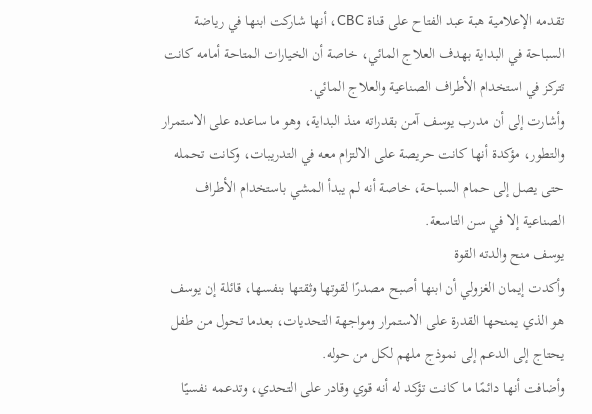تقدمه الإعلامية هبة عبد الفتاح على قناة CBC، أنها شاركت ابنها في رياضة السباحة في البداية بهدف العلاج المائي، خاصة أن الخيارات المتاحة أمامه كانت تتركز في استخدام الأطراف الصناعية والعلاج المائي.
وأشارت إلى أن مدرب يوسف آمن بقدراته منذ البداية، وهو ما ساعده على الاستمرار والتطور، مؤكدة أنها كانت حريصة على الالتزام معه في التدريبات، وكانت تحمله حتى يصل إلى حمام السباحة، خاصة أنه لم يبدأ المشي باستخدام الأطراف الصناعية إلا في سن التاسعة.
يوسف منح والدته القوة
وأكدت إيمان الغزولي أن ابنها أصبح مصدرًا لقوتها وثقتها بنفسها، قائلة إن يوسف هو الذي يمنحها القدرة على الاستمرار ومواجهة التحديات، بعدما تحول من طفل يحتاج إلى الدعم إلى نموذج ملهم لكل من حوله.
وأضافت أنها دائمًا ما كانت تؤكد له أنه قوي وقادر على التحدي، وتدعمه نفسيًا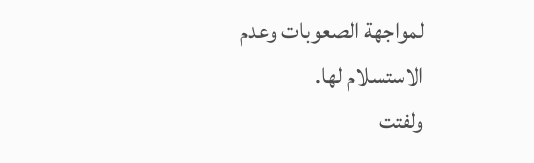لمواجهة الصعوبات وعدم الاستسلام لها.
ولفتت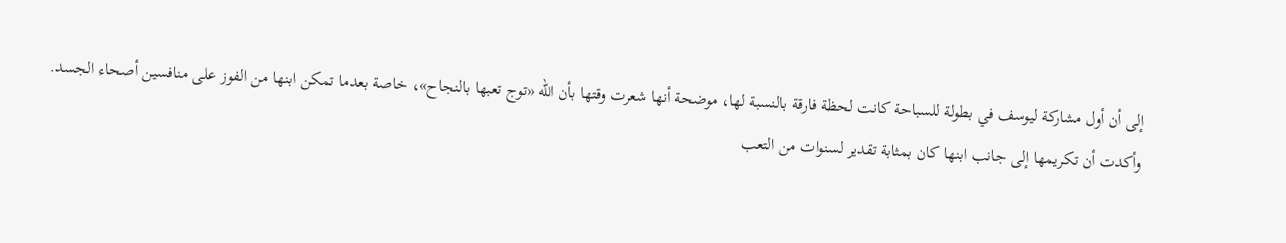إلى أن أول مشاركة ليوسف في بطولة للسباحة كانت لحظة فارقة بالنسبة لها، موضحة أنها شعرت وقتها بأن الله «توج تعبها بالنجاح»، خاصة بعدما تمكن ابنها من الفوز على منافسين أصحاء الجسد.
وأكدت أن تكريمها إلى جانب ابنها كان بمثابة تقدير لسنوات من التعب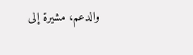والدعم، مشيرة إلى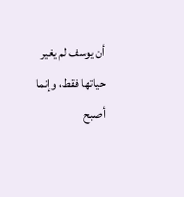أن يوسف لم يغير حياتها فقط، وإنما أصبح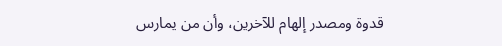قدوة ومصدر إلهام للآخرين، وأن من يمارس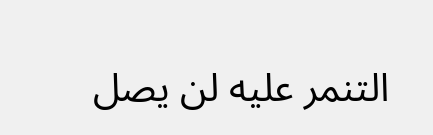التنمر عليه لن يصل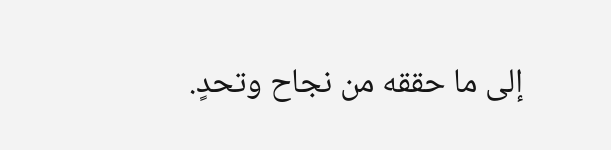إلى ما حققه من نجاح وتحدٍ.